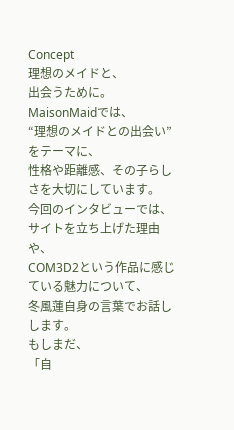Concept
理想のメイドと、
出会うために。
MaisonMaidでは、
“理想のメイドとの出会い”をテーマに、
性格や距離感、その子らしさを大切にしています。
今回のインタビューでは、
サイトを立ち上げた理由や、
COM3D2という作品に感じている魅力について、
冬風蓮自身の言葉でお話しします。
もしまだ、
「自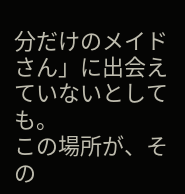分だけのメイドさん」に出会えていないとしても。
この場所が、その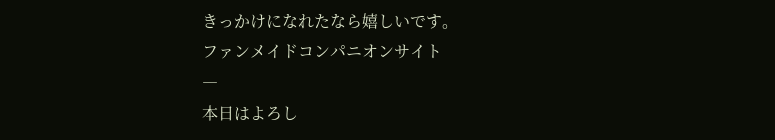きっかけになれたなら嬉しいです。
ファンメイドコンパニオンサイト
―
本日はよろし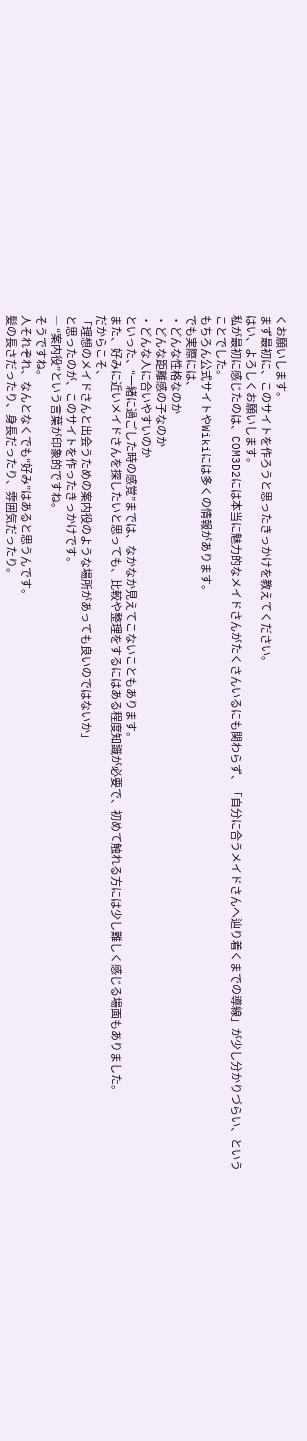くお願いします。
まず最初に、このサイトを作ろうと思ったきっかけを教えてください。
はい、よろしくお願いします。
私が最初に感じたのは、COM3D2には本当に魅力的なメイドさんがたくさんいるにも関わらず、「自分に合うメイドさんへ辿り着くまでの導線」が少し分かりづらい、ということでした。
もちろん公式サイトやWikiには多くの情報があります。
でも実際には、
・どんな性格なのか
・どんな距離感の子なのか
・どんな人に合いやすいのか
といった、“一緒に過ごした時の感覚”までは、なかなか見えてこないこともあります。
また、好みに近いメイドさんを探したいと思っても、比較や整理をするにはある程度知識が必要で、初めて触れる方には少し難しく感じる場面もありました。
だからこそ、
「理想のメイドさんと出会うための案内役のような場所があっても良いのではないか」
と思ったのが、このサイトを作ったきっかけです。
― “案内役”という言葉が印象的ですね。
そうですね。
人それぞれ、なんとなくでも“好み”はあると思うんです。
髪の長さだったり、身長だったり、雰囲気だったり。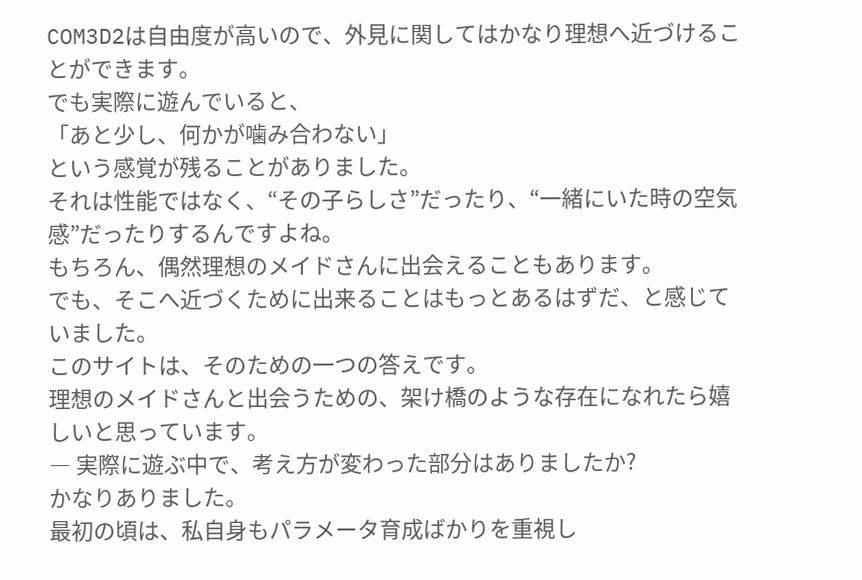COM3D2は自由度が高いので、外見に関してはかなり理想へ近づけることができます。
でも実際に遊んでいると、
「あと少し、何かが噛み合わない」
という感覚が残ることがありました。
それは性能ではなく、“その子らしさ”だったり、“一緒にいた時の空気感”だったりするんですよね。
もちろん、偶然理想のメイドさんに出会えることもあります。
でも、そこへ近づくために出来ることはもっとあるはずだ、と感じていました。
このサイトは、そのための一つの答えです。
理想のメイドさんと出会うための、架け橋のような存在になれたら嬉しいと思っています。
― 実際に遊ぶ中で、考え方が変わった部分はありましたか?
かなりありました。
最初の頃は、私自身もパラメータ育成ばかりを重視し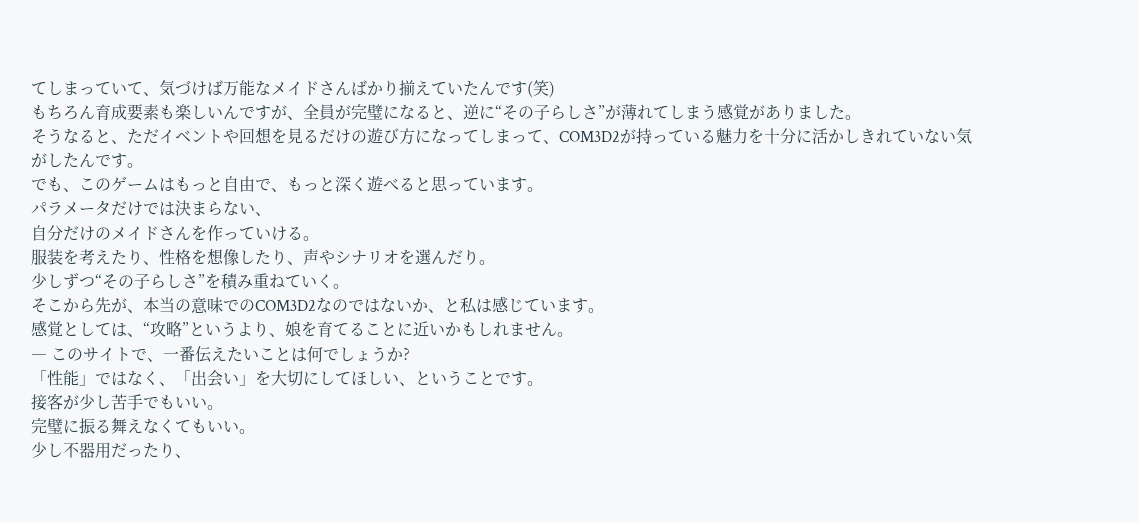てしまっていて、気づけば万能なメイドさんばかり揃えていたんです(笑)
もちろん育成要素も楽しいんですが、全員が完璧になると、逆に“その子らしさ”が薄れてしまう感覚がありました。
そうなると、ただイベントや回想を見るだけの遊び方になってしまって、COM3D2が持っている魅力を十分に活かしきれていない気がしたんです。
でも、このゲームはもっと自由で、もっと深く遊べると思っています。
パラメータだけでは決まらない、
自分だけのメイドさんを作っていける。
服装を考えたり、性格を想像したり、声やシナリオを選んだり。
少しずつ“その子らしさ”を積み重ねていく。
そこから先が、本当の意味でのCOM3D2なのではないか、と私は感じています。
感覚としては、“攻略”というより、娘を育てることに近いかもしれません。
― このサイトで、一番伝えたいことは何でしょうか?
「性能」ではなく、「出会い」を大切にしてほしい、ということです。
接客が少し苦手でもいい。
完璧に振る舞えなくてもいい。
少し不器用だったり、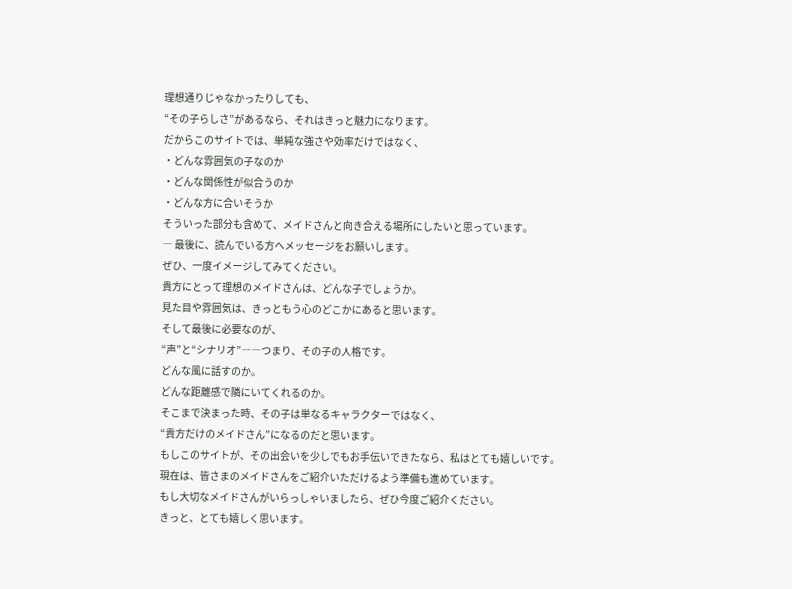理想通りじゃなかったりしても、
“その子らしさ”があるなら、それはきっと魅力になります。
だからこのサイトでは、単純な強さや効率だけではなく、
・どんな雰囲気の子なのか
・どんな関係性が似合うのか
・どんな方に合いそうか
そういった部分も含めて、メイドさんと向き合える場所にしたいと思っています。
― 最後に、読んでいる方へメッセージをお願いします。
ぜひ、一度イメージしてみてください。
貴方にとって理想のメイドさんは、どんな子でしょうか。
見た目や雰囲気は、きっともう心のどこかにあると思います。
そして最後に必要なのが、
“声”と“シナリオ”――つまり、その子の人格です。
どんな風に話すのか。
どんな距離感で隣にいてくれるのか。
そこまで決まった時、その子は単なるキャラクターではなく、
“貴方だけのメイドさん”になるのだと思います。
もしこのサイトが、その出会いを少しでもお手伝いできたなら、私はとても嬉しいです。
現在は、皆さまのメイドさんをご紹介いただけるよう準備も進めています。
もし大切なメイドさんがいらっしゃいましたら、ぜひ今度ご紹介ください。
きっと、とても嬉しく思います。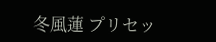冬風蓮 プリセッ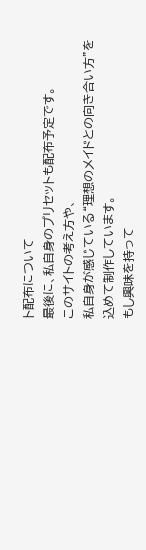ト配布について
最後に、私自身のプリセットも配布予定です。
このサイトの考え方や、
私自身が感じている“理想のメイドとの向き合い方”を込めて制作しています。
もし興味を持って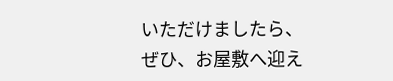いただけましたら、
ぜひ、お屋敷へ迎え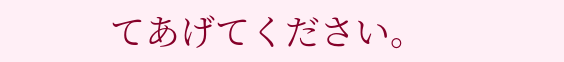てあげてください。